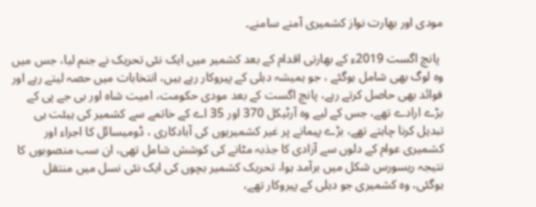مودی اور بھارت نواز کشمیری آمنے سامنے۔

 پانچ اگست 2019ء کے بھارتی اقدام کے بعد کشمیر میں ایک نئی تحریک نے جنم لیا، جس میں وہ لوگ بھی شامل ہوگئے ، جو ہمیشہ دہلی کے پیروکار رہے ہیں، انتخابات میں حصہ لیتے رہے اور فوائد بھی حاصل کرتے رہے، پانچ اگست کے بعد مودی حکومت، امیت شاہ اور بی جے پی کے بڑے ارادے تھے، جس کے لیے وہ آرٹیکل 370 اور 35 اے کے خاتمے سے کشمیر کی ہیئت ہی تبدیل کرنا چاہتے تھے، بڑے پیمانے پر غیر کشمیریوں کی آبادکاری ، ڈومیسائل کا اجراء اور کشمیری عوام کے دلوں سے آزادی کا جذبہ مٹانے کی کوشش شامل تھی، ان سب منصوبوں کا نتیجہ ریسورس شکل میں برآمد ہوا، تحریک کشمیر بچوں کی ایک نئی نسل میں منتقل ہوگئی، وہ کشمیری جو دہلی کے پیروکار تھے،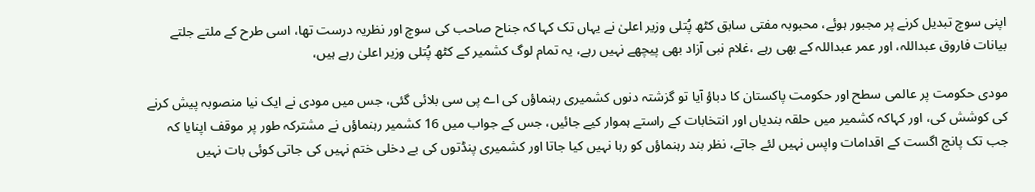اپنی سوچ تبدیل کرنے پر مجبور ہوئے، محبوبہ مفتی سابق کٹھ پُتلی وزیر اعلیٰ نے یہاں تک کہا کہ جناح صاحب کی سوچ اور نظریہ درست تھا، اسی طرح کے ملتے جلتے بیانات فاروق عبداللہ، اور عمر عبداللہ کے بھی رہے ،غلام نبی آزاد بھی پیچھے نہیں رہے، یہ تمام لوگ کشمیر کے کٹھ پُتلی وزیر اعلیٰ رہے ہیں،

مودی حکومت پر عالمی سطح اور حکومت پاکستان کا دباؤ آیا تو گزشتہ دنوں کشمیری رہنماؤں کی اے پی سی بلائی گئی، جس میں مودی نے ایک نیا منصوبہ پیش کرنے کی کوشش کی، اور کہاکہ کشمیر میں حلقہ بندیاں اور انتخابات کے راستے ہموار کیے جائیں، جس کے جواب میں 16 کشمیر رہنماؤں نے مشترکہ طور پر موقف اپنایا کہ جب تک پانچ اگست کے اقدامات واپس نہیں لئے جاتے، نظر بند رہنماؤں کو رہا نہیں کیا جاتا اور کشمیری پنڈتوں کی بے دخلی ختم نہیں کی جاتی کوئی بات نہیں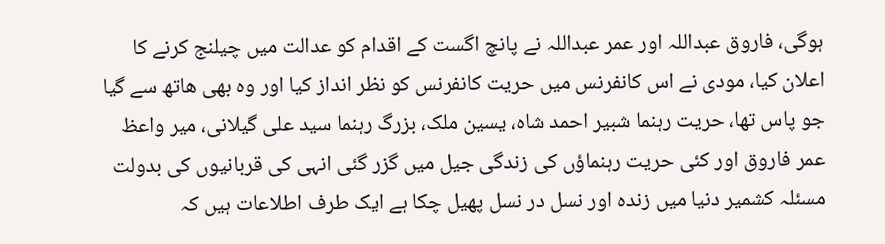ہوگی، فاروق عبداللہ اور عمر عبداللہ نے پانچ اگست کے اقدام کو عدالت میں چیلنج کرنے کا اعلان کیا، مودی نے اس کانفرنس میں حریت کانفرنس کو نظر انداز کیا اور وہ بھی ھاتھ سے گیا جو پاس تھا، حریت رہنما شبیر احمد شاہ، یسین ملک، بزرگ رہنما سید علی گیلانی، میر واعظ عمر فاروق اور کئی حریت رہنماؤں کی زندگی جیل میں گزر گئی انہی کی قربانیوں کی بدولت مسئلہ کشمیر دنیا میں زندہ اور نسل در نسل پھیل چکا ہے ایک طرف اطلاعات ہیں کہ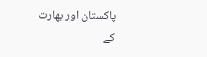پاکستان اور بھارت کے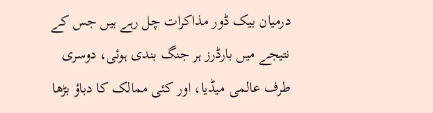درمیان بیک ڈور مذاکرات چل رہے ہیں جس کے نتیجے میں بارڈرز ہر جنگ بندی ہوئی، دوسری طرف عالمی میڈیا، اور کئی ممالک کا دباؤ بڑھا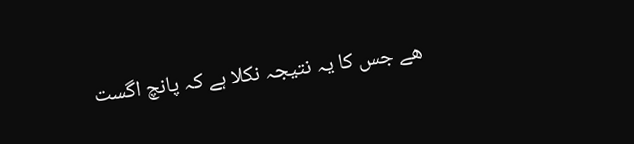ھے جس کا یہ نتیجہ نکلا ہے کہ پانچ اگست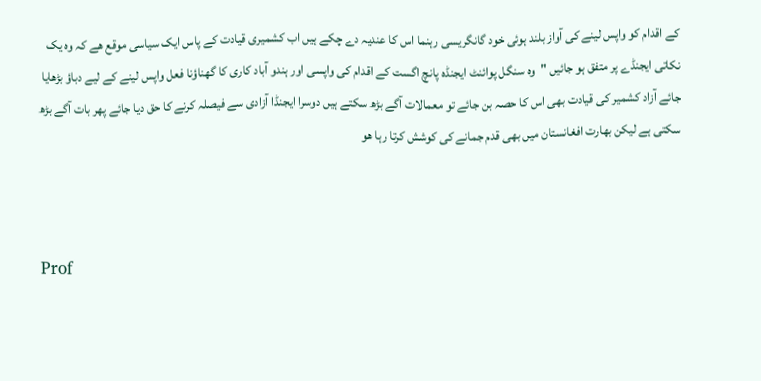کے اقدام کو واپس لینے کی آواز بلند ہوئی خود گانگریسی رہنما اس کا عندیہ دے چکے ہیں اب کشمیری قیادت کے پاس ایک سیاسی موقع ھے کہ وہ یک نکاتی ایجنڈے پر متفق ہو جائیں "وہ سنگل پوائنٹ ایجنڈہ پانچ اگست کے اقدام کی واپسی اور ہندو آباد کاری کا گھناؤنا فعل واپس لینے کے لیے دباؤ بڑھایا جائے آزاد کشمیر کی قیادت بھی اس کا حصہ بن جائے تو معمالات آگے بڑھ سکتے ہیں دوسرا ایجنڈا آزادی سے فیصلہ کرنے کا حق دیا جائے پھر بات آگے بڑھ سکتی ہے لیکن بھارت افغانستان میں بھی قدم جمانے کی کوشش کرتا رہا ھو



Prof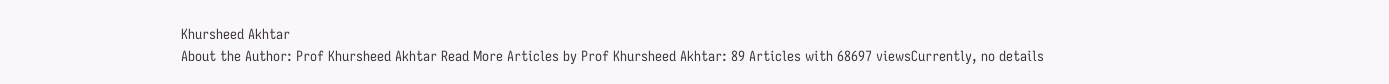Khursheed Akhtar
About the Author: Prof Khursheed Akhtar Read More Articles by Prof Khursheed Akhtar: 89 Articles with 68697 viewsCurrently, no details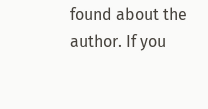found about the author. If you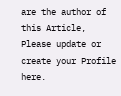are the author of this Article, Please update or create your Profile here.